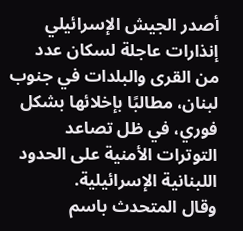أصدر الجيش الإسرائيلي إنذارات عاجلة لسكان عدد من القرى والبلدات في جنوب لبنان، مطالبًا بإخلائها بشكل فوري، في ظل تصاعد التوترات الأمنية على الحدود اللبنانية الإسرائيلية.
وقال المتحدث باسم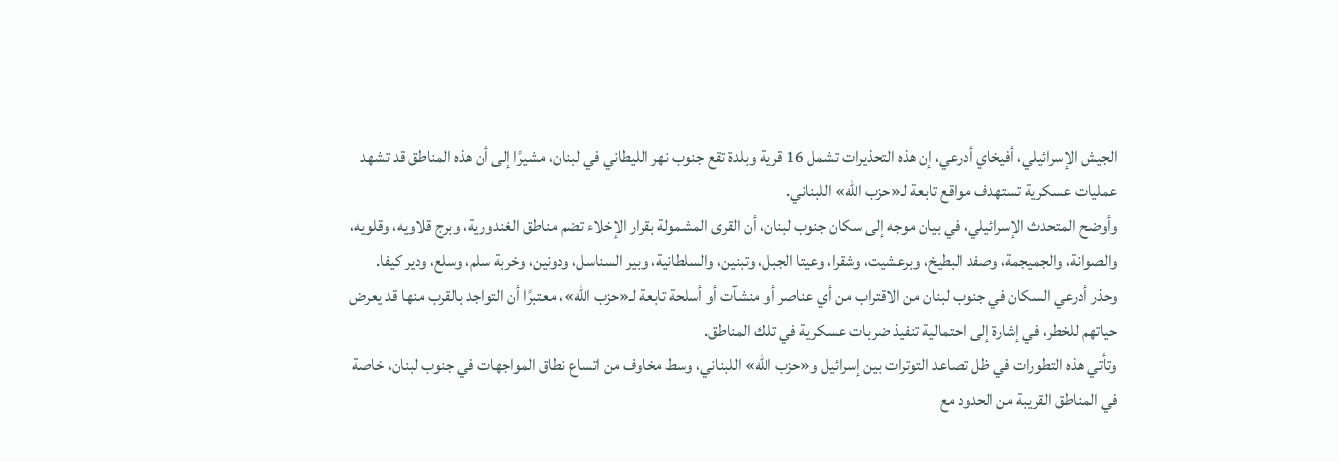الجيش الإسرائيلي، أفيخاي أدرعي، إن هذه التحذيرات تشمل 16 قرية وبلدة تقع جنوب نهر الليطاني في لبنان، مشيرًا إلى أن هذه المناطق قد تشهد عمليات عسكرية تستهدف مواقع تابعة لـ«حزب الله» اللبناني.
وأوضح المتحدث الإسرائيلي، في بيان موجه إلى سكان جنوب لبنان، أن القرى المشمولة بقرار الإخلاء تضم مناطق الغندورية، وبرج قلاويه، وقلويه، والصوانة، والجميجمة، وصفد البطيخ، وبرعشيت، وشقرا، وعيتا الجبل، وتبنين، والسلطانية، وبير السناسل، ودونين، وخربة سلم، وسلع، ودير كيفا.
وحذر أدرعي السكان في جنوب لبنان من الاقتراب من أي عناصر أو منشآت أو أسلحة تابعة لـ«حزب الله»، معتبرًا أن التواجد بالقرب منها قد يعرض حياتهم للخطر، في إشارة إلى احتمالية تنفيذ ضربات عسكرية في تلك المناطق.
وتأتي هذه التطورات في ظل تصاعد التوترات بين إسرائيل و«حزب الله» اللبناني، وسط مخاوف من اتساع نطاق المواجهات في جنوب لبنان، خاصة في المناطق القريبة من الحدود مع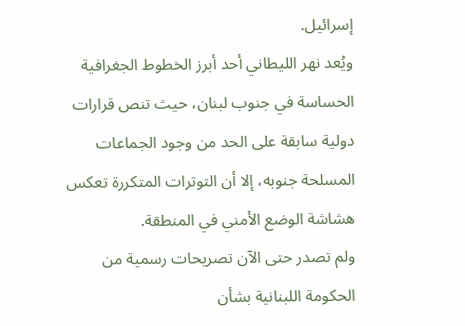إسرائيل.
ويُعد نهر الليطاني أحد أبرز الخطوط الجغرافية الحساسة في جنوب لبنان، حيث تنص قرارات دولية سابقة على الحد من وجود الجماعات المسلحة جنوبه، إلا أن التوترات المتكررة تعكس هشاشة الوضع الأمني في المنطقة.
ولم تصدر حتى الآن تصريحات رسمية من الحكومة اللبنانية بشأن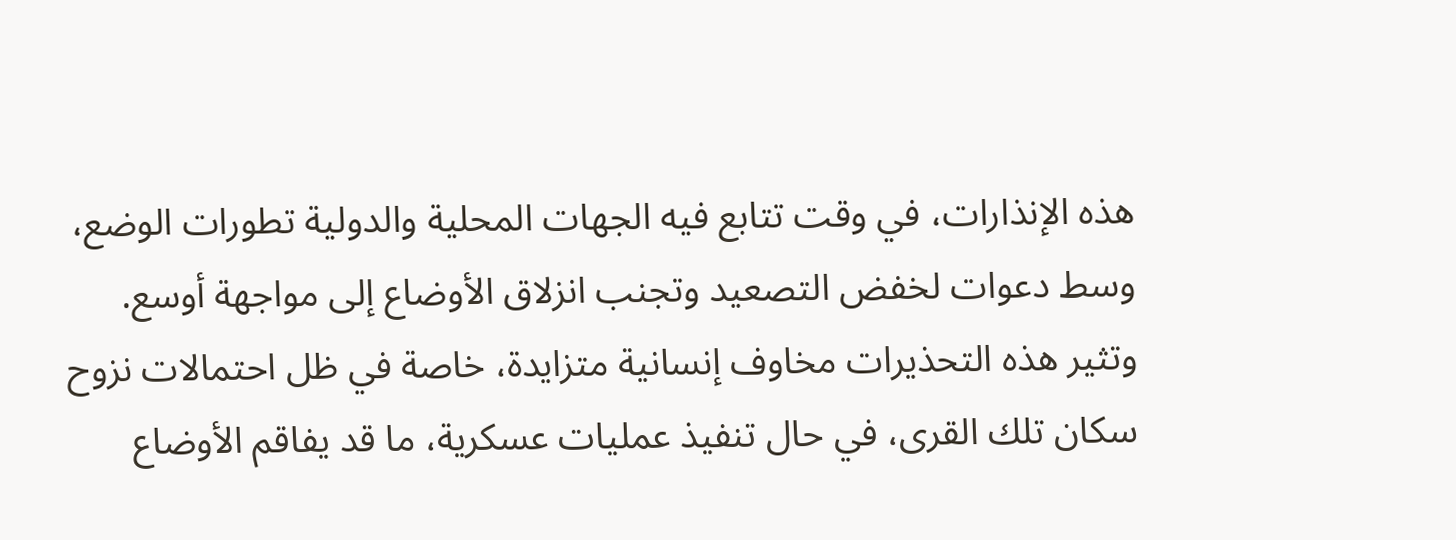هذه الإنذارات، في وقت تتابع فيه الجهات المحلية والدولية تطورات الوضع، وسط دعوات لخفض التصعيد وتجنب انزلاق الأوضاع إلى مواجهة أوسع.
وتثير هذه التحذيرات مخاوف إنسانية متزايدة، خاصة في ظل احتمالات نزوح سكان تلك القرى، في حال تنفيذ عمليات عسكرية، ما قد يفاقم الأوضاع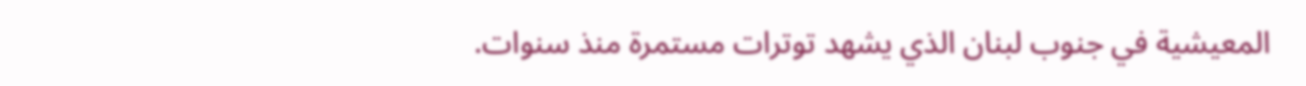المعيشية في جنوب لبنان الذي يشهد توترات مستمرة منذ سنوات.